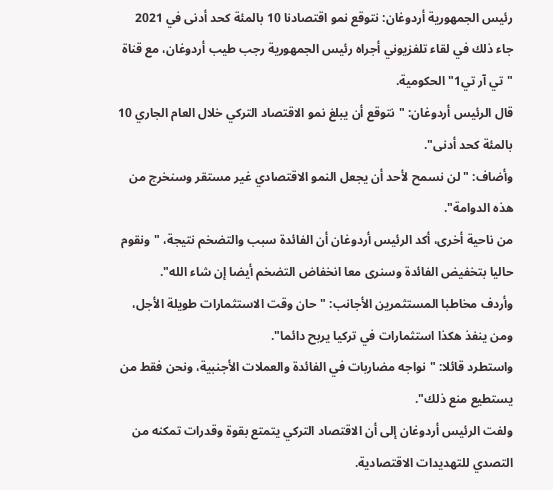رئيس الجمهورية أردوغان: نتوقع نمو اقتصادنا 10 بالمئة كحد أدنى في 2021
جاء ذلك في لقاء تلفزيوني أجراه رئيس الجمهورية رجب طيب أردوغان، مع قناة "تي آر تي1" الحكومية.
قال الرئيس أردوغان: "نتوقع أن يبلغ نمو الاقتصاد التركي خلال العام الجاري 10 بالمئة كحد أدنى".
وأضاف: "لن نسمح لأحد أن يجعل النمو الاقتصادي غير مستقر وسنخرج من هذه الدوامة".
من ناحية أخرى، أكد الرئيس أردوغان أن الفائدة سبب والتضخم نتيجة، "ونقوم حاليا بتخفيض الفائدة وسنرى معا انخفاض التضخم أيضا إن شاء الله".
وأردف مخاطبا المستثمرين الأجانب: "حان وقت الاستثمارات طويلة الأجل، ومن ينفذ هكذا استثمارات في تركيا يربح دائما".
واستطرد قائلا: "نواجه مضاربات في الفائدة والعملات الأجنبية، ونحن فقط من يستطيع منع ذلك".
ولفت الرئيس أردوغان إلى أن الاقتصاد التركي يتمتع بقوة وقدرات تمكنه من التصدي للتهديدات الاقتصادية.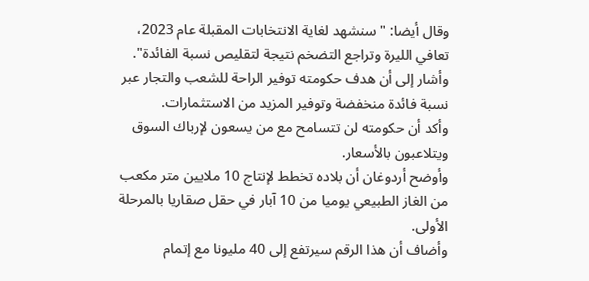وقال أيضا: "سنشهد لغاية الانتخابات المقبلة عام 2023، تعافي الليرة وتراجع التضخم نتيجة لتقليص نسبة الفائدة".
وأشار إلى أن هدف حكومته توفير الراحة للشعب والتجار عبر نسبة فائدة منخفضة وتوفير المزيد من الاستثمارات.
وأكد أن حكومته لن تتسامح مع من يسعون لإرباك السوق ويتلاعبون بالأسعار.
وأوضح أردوغان أن بلاده تخطط لإنتاج 10 ملايين متر مكعب من الغاز الطبيعي يوميا من 10 آبار في حقل صقاريا بالمرحلة الأولى.
وأضاف أن هذا الرقم سيرتفع إلى 40 مليونا مع إتمام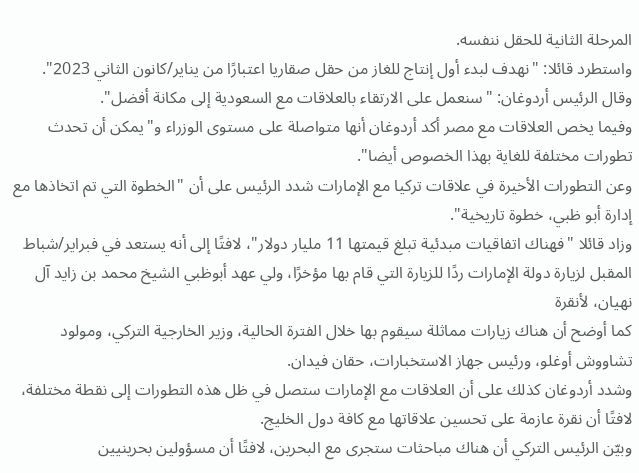المرحلة الثانية للحقل ننفسه.
واستطرد قائلا: "نهدف لبدء أول إنتاج للغاز من حقل صقاريا اعتبارًا من يناير/كانون الثاني 2023".
وقال الرئيس أردوغان: "سنعمل على الارتقاء بالعلاقات مع السعودية إلى مكانة أفضل".
وفيما يخص العلاقات مع مصر أكد أردوغان أنها متواصلة على مستوى الوزراء و"يمكن أن تحدث تطورات مختلفة للغاية بهذا الخصوص أيضا".
وعن التطورات الأخيرة في علاقات تركيا مع الإمارات شدد الرئيس على أن "الخطوة التي تم اتخاذها مع إدارة أبو ظبي، خطوة تاريخية".
وزاد قائلا "فهناك اتفاقيات مبدئية تبلغ قيمتها 11 مليار دولار"، لافتًا إلى أنه يستعد في فبراير/شباط المقبل لزيارة دولة الإمارات ردًا للزيارة التي قام بها مؤخرًا، ولي عهد أبوظبي الشيخ محمد بن زايد آل نهيان، لأنقرة
كما أوضح أن هناك زيارات مماثلة سيقوم بها خلال الفترة الحالية، وزير الخارجية التركي، ومولود تشاووش أوغلو، ورئيس جهاز الاستخبارات، حقان فيدان.
وشدد أردوغان كذلك على أن العلاقات مع الإمارات ستصل في ظل هذه التطورات إلى نقطة مختلفة، لافتًا أن نقرة عازمة على تحسين علاقاتها مع كافة دول الخليج.
وبيّن الرئيس التركي أن هناك مباحثات ستجرى مع البحرين، لافتًا أن مسؤولين بحرينيين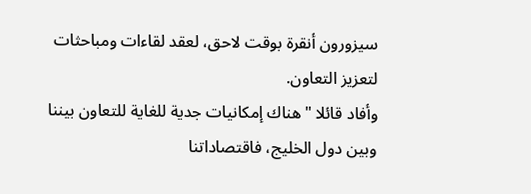سيزورون أنقرة بوقت لاحق، لعقد لقاءات ومباحثات لتعزيز التعاون.
وأفاد قائلا "هناك إمكانيات جدية للغاية للتعاون بيننا وبين دول الخليج، فاقتصاداتنا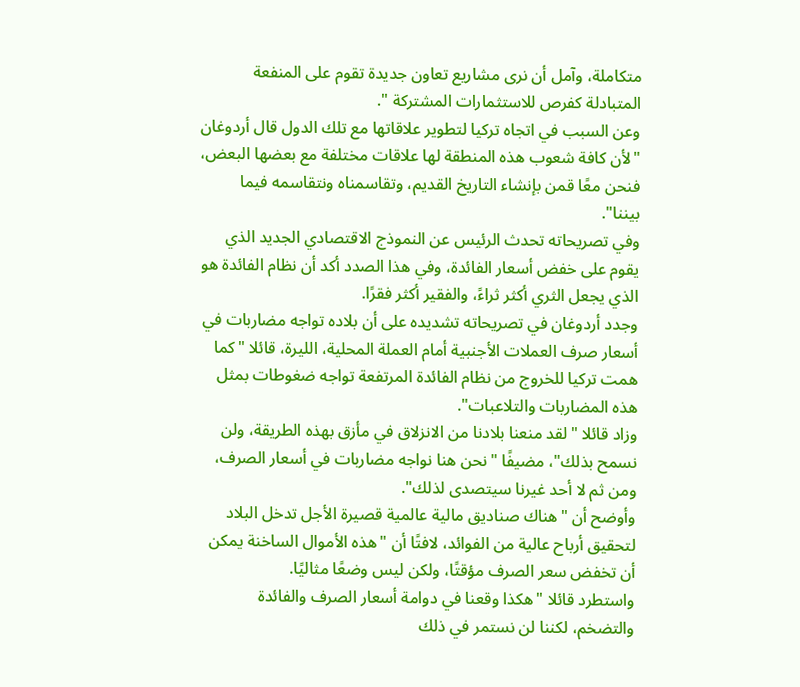متكاملة، وآمل أن نرى مشاريع تعاون جديدة تقوم على المنفعة المتبادلة كفرص للاستثمارات المشتركة ".
وعن السبب في اتجاه تركيا لتطوير علاقاتها مع تلك الدول قال أردوغان "لأن كافة شعوب هذه المنطقة لها علاقات مختلفة مع بعضها البعض، فنحن معًا قمن بإنشاء التاريخ القديم، وتقاسمناه ونتقاسمه فيما بيننا".
وفي تصريحاته تحدث الرئيس عن النموذج الاقتصادي الجديد الذي يقوم على خفض أسعار الفائدة، وفي هذا الصدد أكد أن نظام الفائدة هو الذي يجعل الثري أكثر ثراءً، والفقير أكثر فقرًا.
وجدد أردوغان في تصريحاته تشديده على أن بلاده تواجه مضاربات في أسعار صرف العملات الأجنبية أمام العملة المحلية، الليرة، قائلا "كما همت تركيا للخروج من نظام الفائدة المرتفعة تواجه ضغوطات بمثل هذه المضاربات والتلاعبات".
وزاد قائلا "لقد منعنا بلادنا من الانزلاق في مأزق بهذه الطريقة، ولن نسمح بذلك"، مضيفًا "نحن هنا نواجه مضاربات في أسعار الصرف، ومن ثم لا أحد غيرنا سيتصدى لذلك".
وأوضح أن "هناك صناديق مالية عالمية قصيرة الأجل تدخل البلاد لتحقيق أرباح عالية من الفوائد، لافتًا أن "هذه الأموال الساخنة يمكن أن تخفض سعر الصرف مؤقتًا، ولكن ليس وضعًا مثاليًا.
واستطرد قائلا "هكذا وقعنا في دوامة أسعار الصرف والفائدة والتضخم، لكننا لن نستمر في ذلك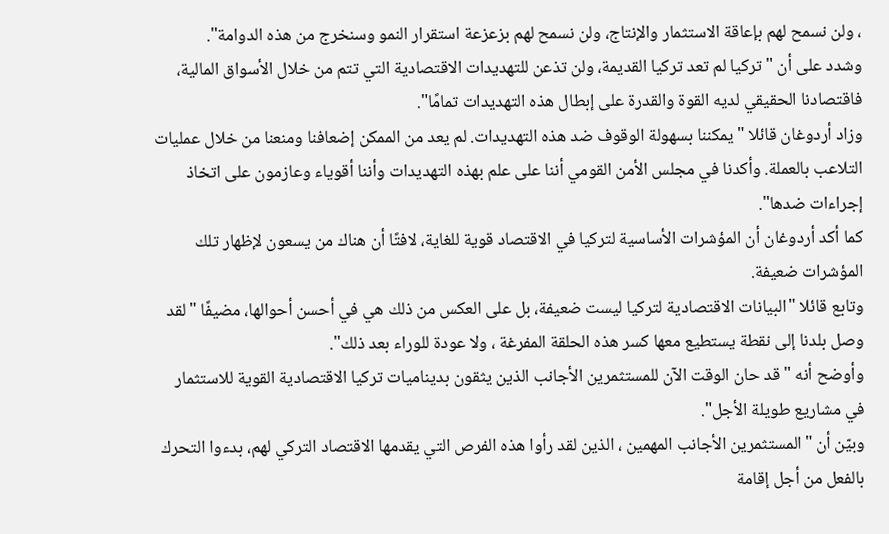، ولن نسمح لهم بإعاقة الاستثمار والإنتاج، ولن نسمح لهم بزعزعة استقرار النمو وسنخرج من هذه الدوامة".
وشدد على أن "تركيا لم تعد تركيا القديمة، ولن تذعن للتهديدات الاقتصادية التي تتم من خلال الأسواق المالية، فاقتصادنا الحقيقي لديه القوة والقدرة على إبطال هذه التهديدات تمامًا".
وزاد أردوغان قائلا "يمكننا بسهولة الوقوف ضد هذه التهديدات. لم يعد من الممكن إضعافنا ومنعنا من خلال عمليات التلاعب بالعملة. وأكدنا في مجلس الأمن القومي أننا على علم بهذه التهديدات وأننا أقوياء وعازمون على اتخاذ إجراءات ضدها".
كما أكد أردوغان أن المؤشرات الأساسية لتركيا في الاقتصاد قوية للغاية، لافتًا أن هناك من يسعون لإظهار تلك المؤشرات ضعيفة.
وتابع قائلا "البيانات الاقتصادية لتركيا ليست ضعيفة، بل على العكس من ذلك هي في أحسن أحوالها، مضيفًا "لقد وصل بلدنا إلى نقطة يستطيع معها كسر هذه الحلقة المفرغة ، ولا عودة للوراء بعد ذلك".
وأوضح أنه "قد حان الوقت الآن للمستثمرين الأجانب الذين يثقون بديناميات تركيا الاقتصادية القوية للاستثمار في مشاريع طويلة الأجل".
وبيّن أن "المستثمرين الأجانب المهمين ، الذين لقد رأوا هذه الفرص التي يقدمها الاقتصاد التركي لهم، بدءوا التحرك بالفعل من أجل إقامة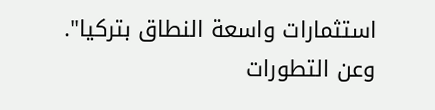استثمارات واسعة النطاق بتركيا".
وعن التطورات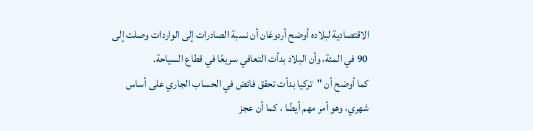الاقتصادية لبلاده أوضح أردوغان أن نسبة الصادرات إلى الواردات وصلت إلى 90 في المئة، وأن البلاد بدأت التعافي سريعًا في قطاع السياحة.
كما أوضح أن "تركيا بدأت تحقق فائض في الحساب الجاري على أساس شهري، وهو أمر مهم أيضًا ، كما أن عجز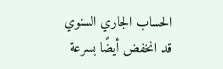الحساب الجاري السنوي قد انخفض أيضًا بسرعة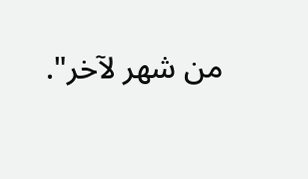من شهر لآخر".